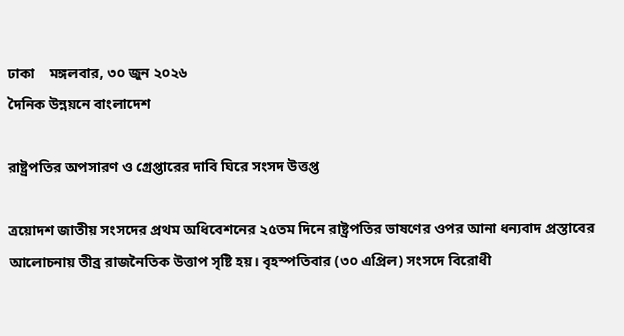ঢাকা    মঙ্গলবার, ৩০ জুন ২০২৬
দৈনিক উন্নয়নে বাংলাদেশ

রাষ্ট্রপতির অপসারণ ও গ্রেপ্তারের দাবি ঘিরে সংসদ উত্তপ্ত

ত্রয়োদশ জাতীয় সংসদের প্রথম অধিবেশনের ২৫তম দিনে রাষ্ট্রপতির ভাষণের ওপর আনা ধন্যবাদ প্রস্তাবের আলোচনায় তীব্র রাজনৈতিক উত্তাপ সৃষ্টি হয়। বৃহস্পতিবার (৩০ এপ্রিল) সংসদে বিরোধী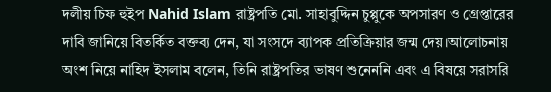দলীয় চিফ হুইপ Nahid Islam রাষ্ট্রপতি মো. সাহাবুদ্দিন চুপ্পুকে অপসারণ ও গ্রেপ্তারের দাবি জানিয়ে বিতর্কিত বক্তব্য দেন, যা সংসদে ব্যাপক প্রতিক্রিয়ার জন্ম দেয়।আলোচনায় অংশ নিয়ে নাহিদ ইসলাম বলেন, তিনি রাষ্ট্রপতির ভাষণ শুনেননি এবং এ বিষয়ে সরাসরি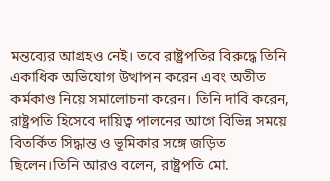মন্তব্যের আগ্রহও নেই। তবে রাষ্ট্রপতির বিরুদ্ধে তিনি একাধিক অভিযোগ উত্থাপন করেন এবং অতীত কর্মকাণ্ড নিয়ে সমালোচনা করেন। তিনি দাবি করেন, রাষ্ট্রপতি হিসেবে দায়িত্ব পালনের আগে বিভিন্ন সময়ে বিতর্কিত সিদ্ধান্ত ও ভূমিকার সঙ্গে জড়িত ছিলেন।তিনি আরও বলেন, রাষ্ট্রপতি মো.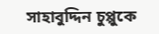সাহাবুদ্দিন চুপ্পুকে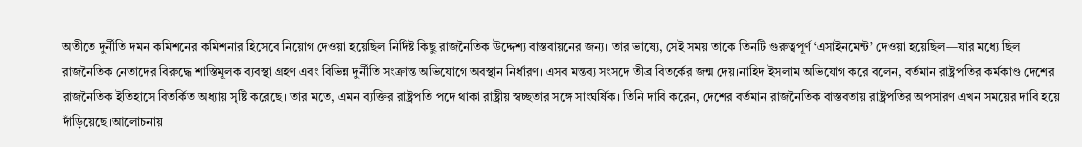অতীতে দুর্নীতি দমন কমিশনের কমিশনার হিসেবে নিয়োগ দেওয়া হয়েছিল নির্দিষ্ট কিছু রাজনৈতিক উদ্দেশ্য বাস্তবায়নের জন্য। তার ভাষ্যে, সেই সময় তাকে তিনটি গুরুত্বপূর্ণ ‘এসাইনমেন্ট’ দেওয়া হয়েছিল—যার মধ্যে ছিল রাজনৈতিক নেতাদের বিরুদ্ধে শাস্তিমূলক ব্যবস্থা গ্রহণ এবং বিভিন্ন দুর্নীতি সংক্রান্ত অভিযোগে অবস্থান নির্ধারণ। এসব মন্তব্য সংসদে তীব্র বিতর্কের জন্ম দেয়।নাহিদ ইসলাম অভিযোগ করে বলেন, বর্তমান রাষ্ট্রপতির কর্মকাণ্ড দেশের রাজনৈতিক ইতিহাসে বিতর্কিত অধ্যায় সৃষ্টি করেছে। তার মতে, এমন ব্যক্তির রাষ্ট্রপতি পদে থাকা রাষ্ট্রীয় স্বচ্ছতার সঙ্গে সাংঘর্ষিক। তিনি দাবি করেন, দেশের বর্তমান রাজনৈতিক বাস্তবতায় রাষ্ট্রপতির অপসারণ এখন সময়ের দাবি হয়ে দাঁড়িয়েছে।আলোচনায়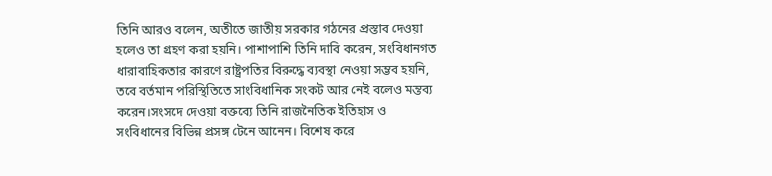তিনি আরও বলেন, অতীতে জাতীয় সরকার গঠনের প্রস্তাব দেওয়া হলেও তা গ্রহণ করা হয়নি। পাশাপাশি তিনি দাবি করেন, সংবিধানগত ধারাবাহিকতার কারণে রাষ্ট্রপতির বিরুদ্ধে ব্যবস্থা নেওয়া সম্ভব হয়নি, তবে বর্তমান পরিস্থিতিতে সাংবিধানিক সংকট আর নেই বলেও মন্তব্য করেন।সংসদে দেওয়া বক্তব্যে তিনি রাজনৈতিক ইতিহাস ও সংবিধানের বিভিন্ন প্রসঙ্গ টেনে আনেন। বিশেষ করে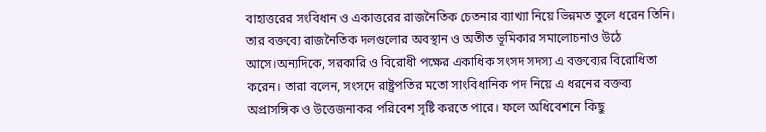বাহাত্তরের সংবিধান ও একাত্তরের রাজনৈতিক চেতনার ব্যাখ্যা নিয়ে ভিন্নমত তুলে ধরেন তিনি। তার বক্তব্যে রাজনৈতিক দলগুলোর অবস্থান ও অতীত ভূমিকার সমালোচনাও উঠে আসে।অন্যদিকে, সরকারি ও বিরোধী পক্ষের একাধিক সংসদ সদস্য এ বক্তব্যের বিরোধিতা করেন। তারা বলেন, সংসদে রাষ্ট্রপতির মতো সাংবিধানিক পদ নিয়ে এ ধরনের বক্তব্য অপ্রাসঙ্গিক ও উত্তেজনাকর পরিবেশ সৃষ্টি করতে পারে। ফলে অধিবেশনে কিছু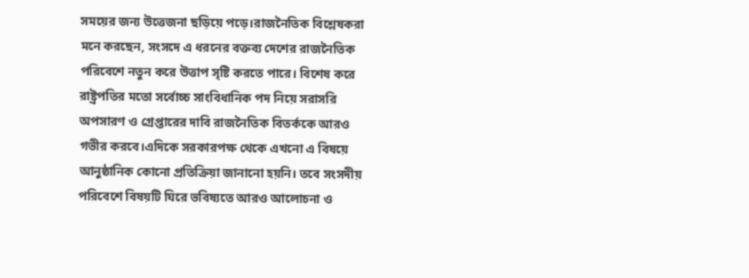সময়ের জন্য উত্তেজনা ছড়িয়ে পড়ে।রাজনৈতিক বিশ্লেষকরা মনে করছেন, সংসদে এ ধরনের বক্তব্য দেশের রাজনৈতিক পরিবেশে নতুন করে উত্তাপ সৃষ্টি করতে পারে। বিশেষ করে রাষ্ট্রপতির মতো সর্বোচ্চ সাংবিধানিক পদ নিয়ে সরাসরি অপসারণ ও গ্রেপ্তারের দাবি রাজনৈতিক বিতর্ককে আরও গভীর করবে।এদিকে সরকারপক্ষ থেকে এখনো এ বিষয়ে আনুষ্ঠানিক কোনো প্রতিক্রিয়া জানানো হয়নি। তবে সংসদীয় পরিবেশে বিষয়টি ঘিরে ভবিষ্যতে আরও আলোচনা ও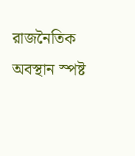রাজনৈতিক অবস্থান স্পষ্ট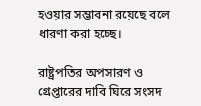হওয়ার সম্ভাবনা রয়েছে বলে ধারণা করা হচ্ছে।

রাষ্ট্রপতির অপসারণ ও গ্রেপ্তারের দাবি ঘিরে সংসদ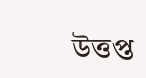উত্তপ্ত